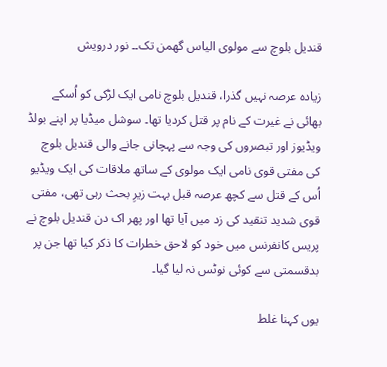قندیل بلوچ سے مولوی الیاس گھمن تک۔۔ نور درویش

زیادہ عرصہ نہیں گذرا، قندیل بلوچ نامی ایک لڑکی کو اُسکے بھائی نے غیرت کے نام پر قتل کردیا تھا۔ سوشل میڈیا پر اپنے بولڈ ویڈیوز اور تبصروں کی وجہ سے پہچانی جانے والی قندیل بلوچ کی مفتی قوی نامی ایک مولوی کے ساتھ ملاقات کی ایک ویڈیو اُس کے قتل سے کچھ عرصہ قبل بہت زیرِ بحث رہی تھی، مفتی قوی شدید تنقید کی زد میں آیا تھا اور پھر اک دن قندیل بلوچ نے پریس کانفرنس میں خود کو لاحق خطرات کا ذکر کیا تھا جن پر بدقسمتی سے کوئی نوٹس نہ لیا گیا۔

یوں کہنا غلط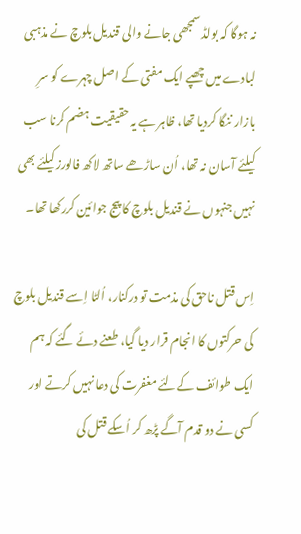نہ ہوگا کہ بولڈ سمجھی جانے والی قندیل بلوچ نے مذہبی لبادے میں چھپے ایک مفتی کے اصل چہرے کو سرِ بازار ننگا کردیا تھا، ظاہر ہے یہ حقیقیت ہضم کرنا سب کیلئے آسان نہ تھا، اُن ساڑھے ساتھ لاکھ فالورز کیلئے بھی نہیں جنہوں نے قندیل بلوچ کا پیج جوائین کررکھا تھا۔

اِس قتل ناحق کی مذمت تو درکنار، اُلٹا اِسے قندیل بلوچ کی حرکتوں کا انجام قرار دیا گیا، طعنے دئے گئے کہ ہم ایک طوائف کےلئے مغفرت کی دعا نہیں کرتے اور کسی نے دو قدم آگے پڑھ کر اُسکے قتل کی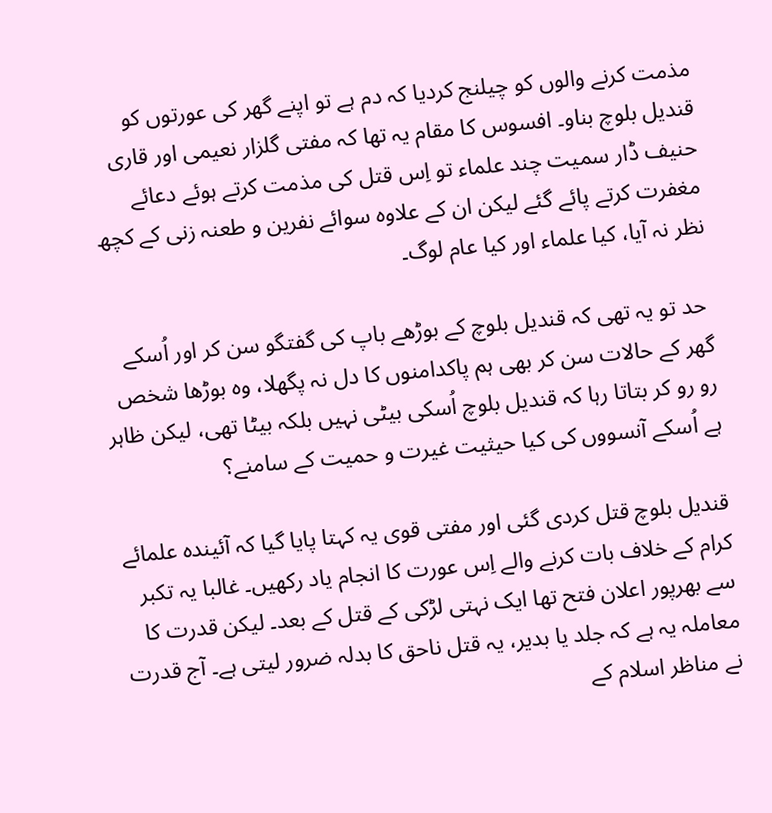مذمت کرنے والوں کو چیلنج کردیا کہ دم ہے تو اپنے گھر کی عورتوں کو قندیل بلوچ بناو۔ افسوس کا مقام یہ تھا کہ مفتی گلزار نعیمی اور قاری حنیف ڈار سمیت چند علماء تو اِس قتل کی مذمت کرتے ہوئے دعائے مغفرت کرتے پائے گئے لیکن ان کے علاوہ سوائے نفرین و طعنہ زنی کے کچھ نظر نہ آیا، کیا علماء اور کیا عام لوگ۔

 حد تو یہ تھی کہ قندیل بلوچ کے بوڑھے باپ کی گفتگو سن کر اور اُسکے گھر کے حالات سن کر بھی ہم پاکدامنوں کا دل نہ پگھلا، وہ بوڑھا شخص رو رو کر بتاتا رہا کہ قندیل بلوچ اُسکی بیٹی نہیں بلکہ بیٹا تھی، لیکن ظاہر ہے اُسکے آنسووں کی کیا حیثیت غیرت و حمیت کے سامنے؟

قندیل بلوچ قتل کردی گئی اور مفتی قوی یہ کہتا پایا گیا کہ آئیندہ علمائے کرام کے خلاف بات کرنے والے اِس عورت کا انجام یاد رکھیں۔ غالبا یہ تکبر سے بھرپور اعلان فتح تھا ایک نہتی لڑکی کے قتل کے بعد۔ لیکن قدرت کا معاملہ یہ ہے کہ جلد یا بدیر، یہ قتل ناحق کا بدلہ ضرور لیتی ہے۔ آج قدرت نے مناظر اسلام کے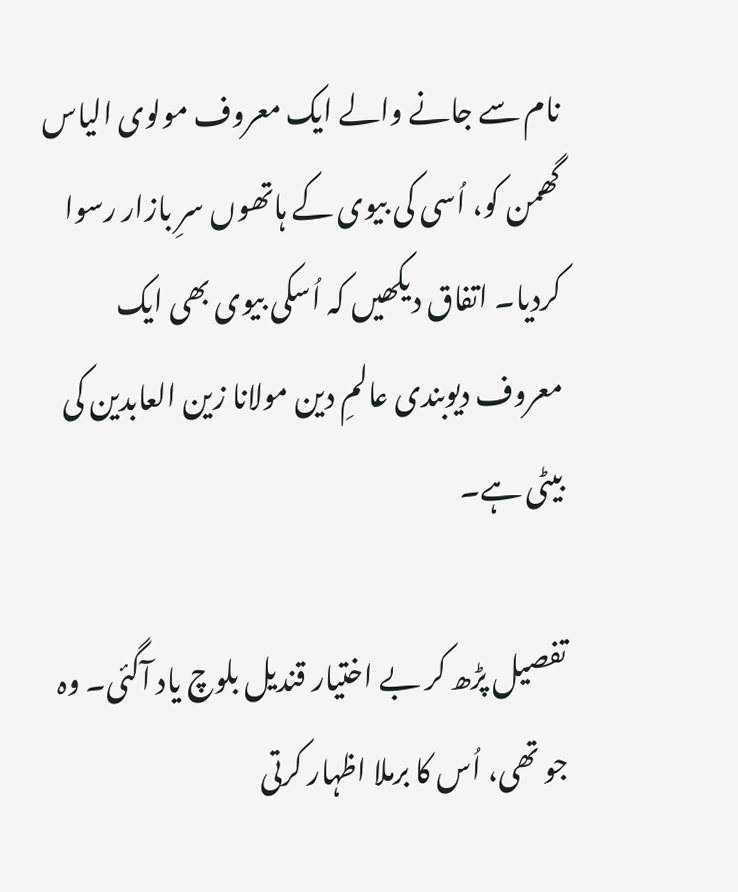نام سے جانے والے ایک معروف مولوی الیاس گھمن کو، اُسی کی بیوی کے ہاتھوں سرِ بازار رسوا کردیا۔ اتفاق دیکھیں کہ اُسکی بیوی بھی ایک معروف دیوبندی عالمِ دین مولانا زین العابدین کی بیٹی ہے۔

تفصیل پڑھ کر بے اختیار قندیل بلوچ یاد آگئی۔ وہ جو تھی، اُس کا برملا اظہار کرتی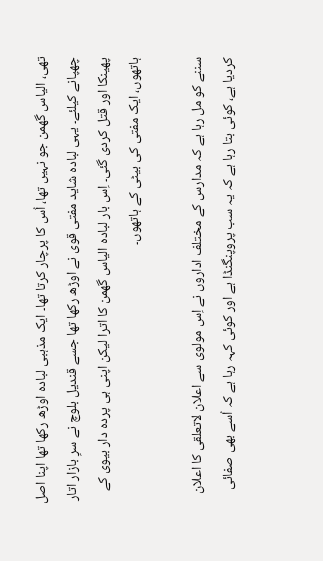تھی، الیاس گھمن جو نہیں تھا، اُس کا پرچار کرتا تھا۔ ایک مذہبی لبادہ اوڑھ رکھا تھا اپنا اصل چھپانے کیلئے۔ یہی لبادہ شاید مفتی قوی نے اوڑھ رکھا تھا جسے قندیل بلوچ نے سرِ بازار اتار پھینکا اور قتل کردی گئی۔ اِس بار لبادہ الیاس گھمن کا اترا لیکن اپنی ہی پردہ دار بیوی کے ہاتھوں، ایک مفتی کی بیٹی کے ہاتھوں۔

سننے کو مل رہا ہے کہ مدارس کے مختلف اداروں نے اِس مولوی سے اعلان لاتعلقی کا اعلان کردیا ہے، کوئی بتا رہا ہے کہ یہ سب پروپنگنڈا ہے اور کوئی کہہ رہا ہے کہ اُسے بھی صفائی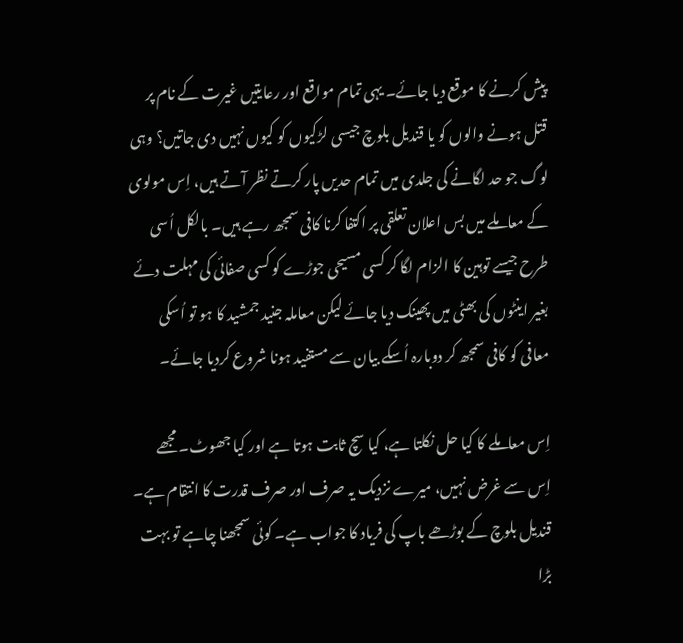پیش کرنے کا موقع دیا جائے۔ یہی تمام مواقع اور رعایتیں غیرت کے نام پر قتل ہونے والوں کو یا قندیل بلوچ جیسی لڑکیوں کو کیوں نہیں دی جاتیں؟ وہی لوگ جو حد لگانے کی جلدی میں تمام حدیں پار کرتے نظر آتے ہیں، اِس مولوی کے معاملے میں بس اعلان تعلقی پر اکتفا کرنا کافی سمجھ رہے ہیں۔ بالکل اُسی طرح جیسے توہین کا الزام لگا کر کسی مسیحی جوڑے کو کسی صفائی کی مہلت دئے بغیر اینٹوں کی بھٹی میں پھینک دیا جائے لیکن معاملہ جنید جمشید کا ہو تو اُسکی معافی کو کافی سمجھ کر دوبارہ اُسکے بیان سے مستفید ہونا شروع کردیا جائے۔

اِس معاملے کا کیا حل نکلتا ہے، کیا سچ ثابت ہوتا ہے اور کیا جھوٹ۔ مجھے اِس سے غرض نہیں، میرے نزدیک یہ صرف اور صرف قدرت کا انتقام ہے۔ قندیل بلوچ کے بوڑھے باپ کی فریاد کا جواب ہے۔ کوئی سمجھنا چاہے تو بہت بڑا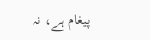پیغام ہے، نہ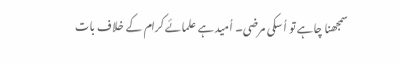سمجھنا چاہے تو اُسکی مرضی۔ اُمید ہے علمائے کرام کے خلاف بات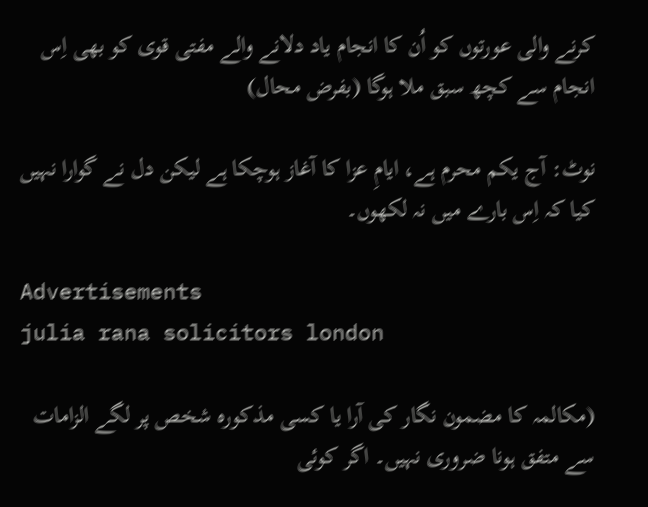کرنے والی عورتوں کو اُن کا انجام یاد دلانے والے مفتی قوی کو بھی اِس انجام سے کچھ سبق ملا ہوگا (بفرض محال)

نوٹ: آج یکم محرم ہے، ایامِ عزا کا آغاز ہوچکا ہے لیکن دل نے گوارا نہیں کیا کہ اِس بارے میں نہ لکھوں۔

Advertisements
julia rana solicitors london

(مکالمہ کا مضمون نگار کی آرا یا کسی مذکورہ شخص پر لگے الزامات سے متفق ہونا ضروری نہیں۔ اگر کوئی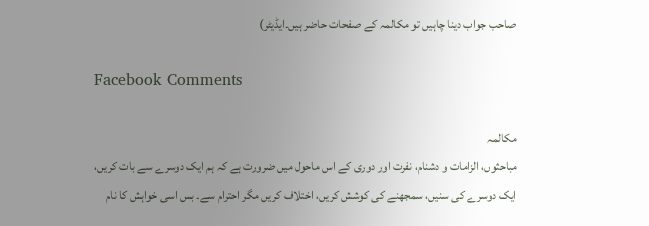صاحب جواب دینا چاہیں تو مکالمہ کے صفحات حاضر ہیں۔ایڈیٹر)

Facebook Comments

مکالمہ
مباحثوں، الزامات و دشنام، نفرت اور دوری کے اس ماحول میں ضرورت ہے کہ ہم ایک دوسرے سے بات کریں، ایک دوسرے کی سنیں، سمجھنے کی کوشش کریں، اختلاف کریں مگر احترام سے۔ بس اسی خواہش کا نام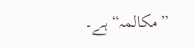”مکالمہ“ ہے۔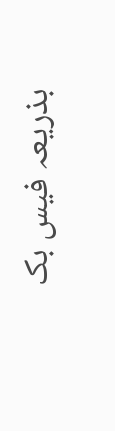بذریعہ فیس بک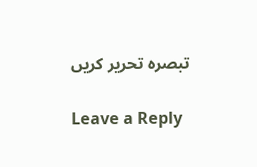تبصرہ تحریر کریں

Leave a Reply